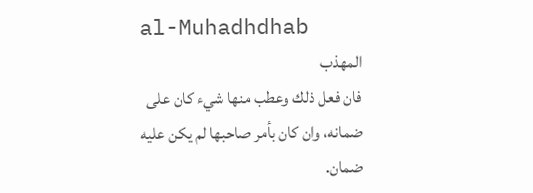al-Muhadhdhab
المهذب
فان فعل ذلك وعطب منها شيء كان على ضمانه، وان كان بأمر صاحبها لم يكن عليه ضمان.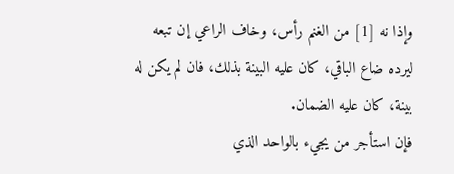وإذا نه [1] من الغنم رأس، وخاف الراعي إن تبعه ليرده ضاع الباقي، كان عليه البينة بذلك، فان لم يكن له بينة، كان عليه الضمان.
فإن استأجر من يجيء بالواحد الذي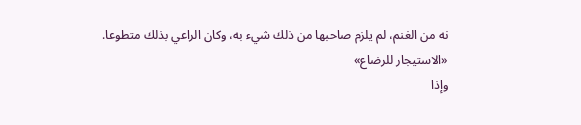نه من الغنم، لم يلزم صاحبها من ذلك شيء به، وكان الراعي بذلك متطوعا.
«الاستيجار للرضاع»
وإذا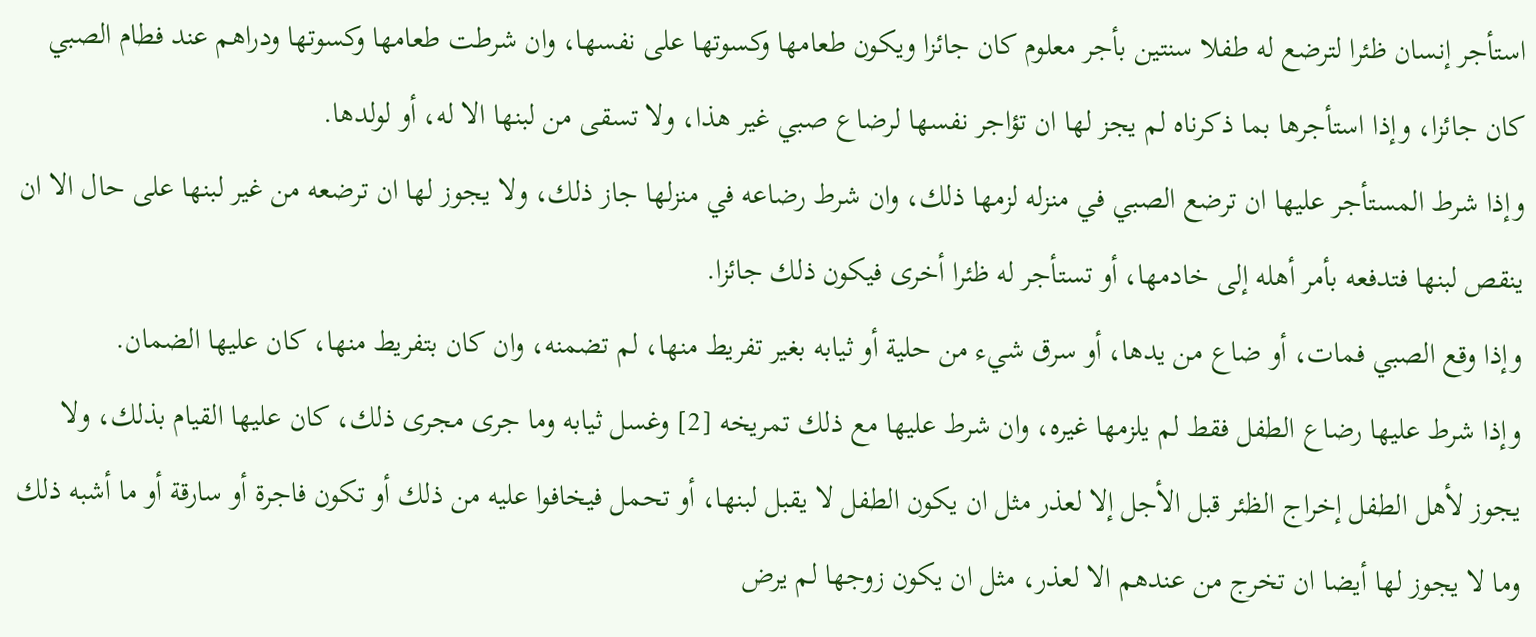استأجر إنسان ظئرا لترضع له طفلا سنتين بأجر معلوم كان جائزا ويكون طعامها وكسوتها على نفسها، وان شرطت طعامها وكسوتها ودراهم عند فطام الصبي كان جائزا، وإذا استأجرها بما ذكرناه لم يجز لها ان تؤاجر نفسها لرضاع صبي غير هذا، ولا تسقى من لبنها الا له، أو لولدها.
وإذا شرط المستأجر عليها ان ترضع الصبي في منزله لزمها ذلك، وان شرط رضاعه في منزلها جاز ذلك، ولا يجوز لها ان ترضعه من غير لبنها على حال الا ان ينقص لبنها فتدفعه بأمر أهله إلى خادمها، أو تستأجر له ظئرا أخرى فيكون ذلك جائزا.
وإذا وقع الصبي فمات، أو ضاع من يدها، أو سرق شيء من حلية أو ثيابه بغير تفريط منها، لم تضمنه، وان كان بتفريط منها، كان عليها الضمان.
وإذا شرط عليها رضاع الطفل فقط لم يلزمها غيره، وان شرط عليها مع ذلك تمريخه [2] وغسل ثيابه وما جرى مجرى ذلك، كان عليها القيام بذلك، ولا يجوز لأهل الطفل إخراج الظئر قبل الأجل إلا لعذر مثل ان يكون الطفل لا يقبل لبنها، أو تحمل فيخافوا عليه من ذلك أو تكون فاجرة أو سارقة أو ما أشبه ذلك وما لا يجوز لها أيضا ان تخرج من عندهم الا لعذر، مثل ان يكون زوجها لم يرض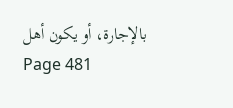بالإجارة، أو يكون أهل
Page 481